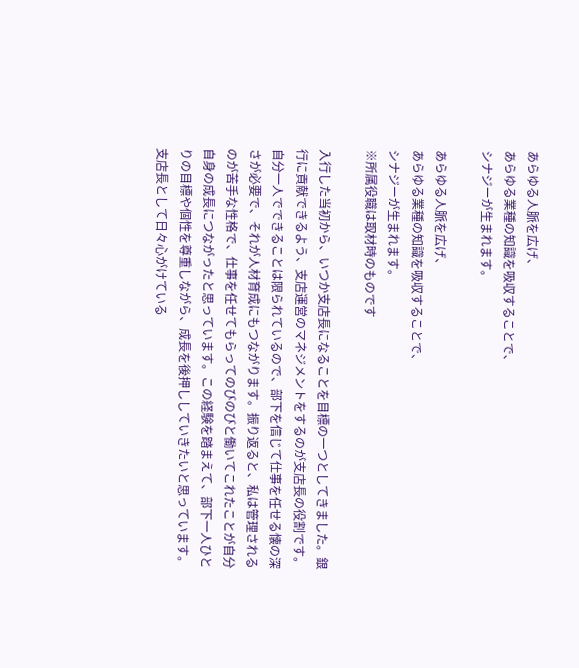あらゆる人脈を広げ、
あらゆる業種の知識を吸収することで、
シナジーが生まれます。

あらゆる人脈を広げ、
あらゆる業種の知識を吸収することで、
シナジーが生まれます。
※所属役職は取材時のものです

入行した当初から、いつか支店長になることを目標の一つとしてきました。銀行に貢献できるよう、支店運営のマネジメントをするのが支店長の役割です。自分一人でできることは限られているので、部下を信じて仕事を任せる懐の深さが必要で、それが人材育成にもつながります。振り返ると、私は管理されるのが苦手な性格で、仕事を任せてもらってのびのびと働いてこれたことが自分自身の成長につながったと思っています。この経験を踏まえて、部下一人ひとりの目標や個性を尊重しながら、成長を後押ししていきたいと思っています。
支店長として日々心がけている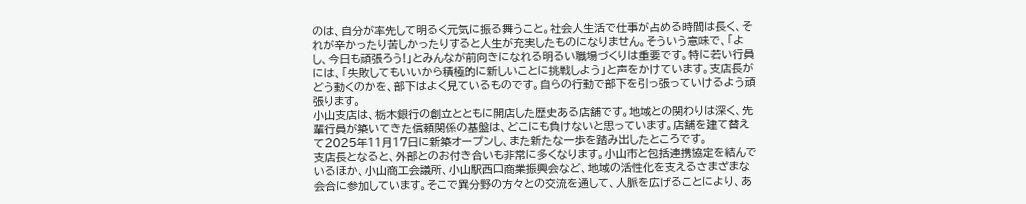のは、自分が率先して明るく元気に振る舞うこと。社会人生活で仕事が占める時間は長く、それが辛かったり苦しかったりすると人生が充実したものになりません。そういう意味で、「よし、今日も頑張ろう!」とみんなが前向きになれる明るい職場づくりは重要です。特に若い行員には、「失敗してもいいから積極的に新しいことに挑戦しよう」と声をかけています。支店長がどう動くのかを、部下はよく見ているものです。自らの行動で部下を引っ張っていけるよう頑張ります。
小山支店は、栃木銀行の創立とともに開店した歴史ある店舗です。地域との関わりは深く、先輩行員が築いてきた信頼関係の基盤は、どこにも負けないと思っています。店舗を建て替えて2025年11月17日に新築オープンし、また新たな一歩を踏み出したところです。
支店長となると、外部とのお付き合いも非常に多くなります。小山市と包括連携協定を結んでいるほか、小山商工会議所、小山駅西口商業振興会など、地域の活性化を支えるさまざまな会合に参加しています。そこで異分野の方々との交流を通して、人脈を広げることにより、あ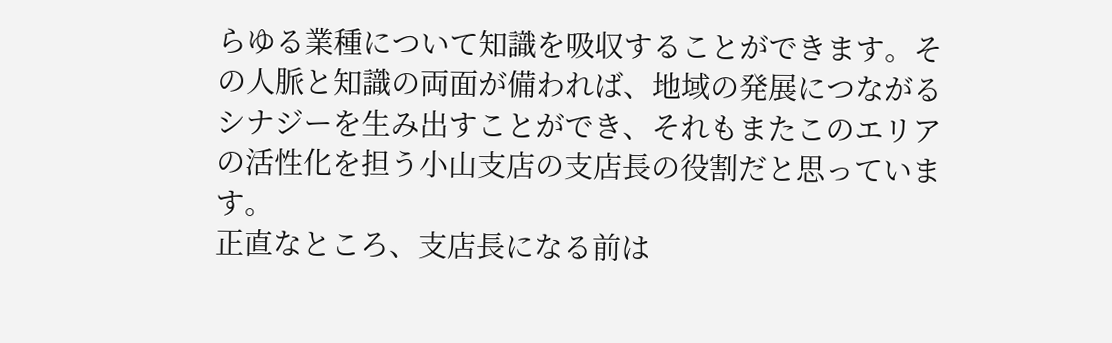らゆる業種について知識を吸収することができます。その人脈と知識の両面が備われば、地域の発展につながるシナジーを生み出すことができ、それもまたこのエリアの活性化を担う小山支店の支店長の役割だと思っています。
正直なところ、支店長になる前は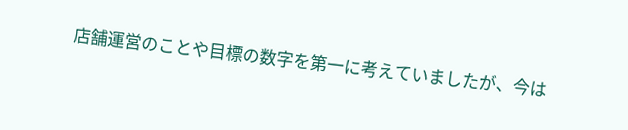店舗運営のことや目標の数字を第一に考えていましたが、今は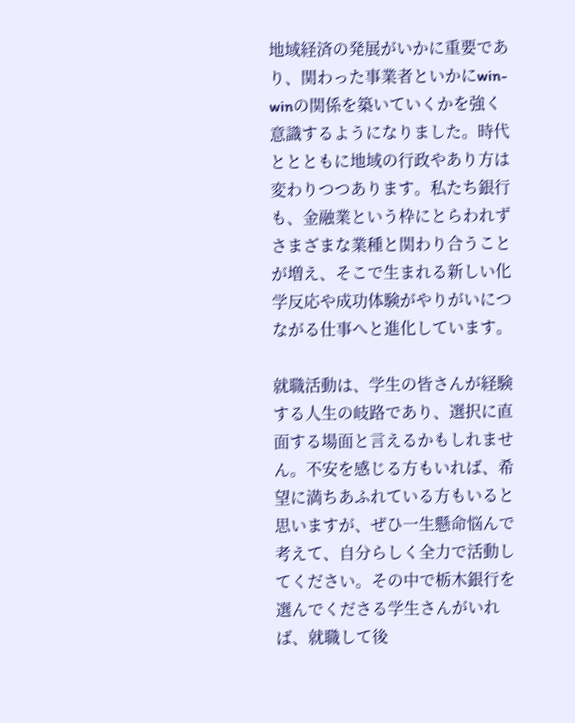地域経済の発展がいかに重要であり、関わった事業者といかにwin-winの関係を築いていくかを強く意識するようになりました。時代ととともに地域の行政やあり方は変わりつつあります。私たち銀行も、金融業という枠にとらわれずさまざまな業種と関わり合うことが増え、そこで生まれる新しい化学反応や成功体験がやりがいにつながる仕事へと進化しています。

就職活動は、学生の皆さんが経験する人生の岐路であり、選択に直面する場面と言えるかもしれません。不安を感じる方もいれば、希望に満ちあふれている方もいると思いますが、ぜひ一生懸命悩んで考えて、自分らしく全力で活動してください。その中で栃木銀行を選んでくださる学生さんがいれば、就職して後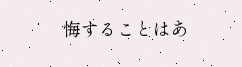悔することはあ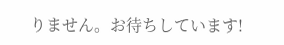りません。お待ちしています!